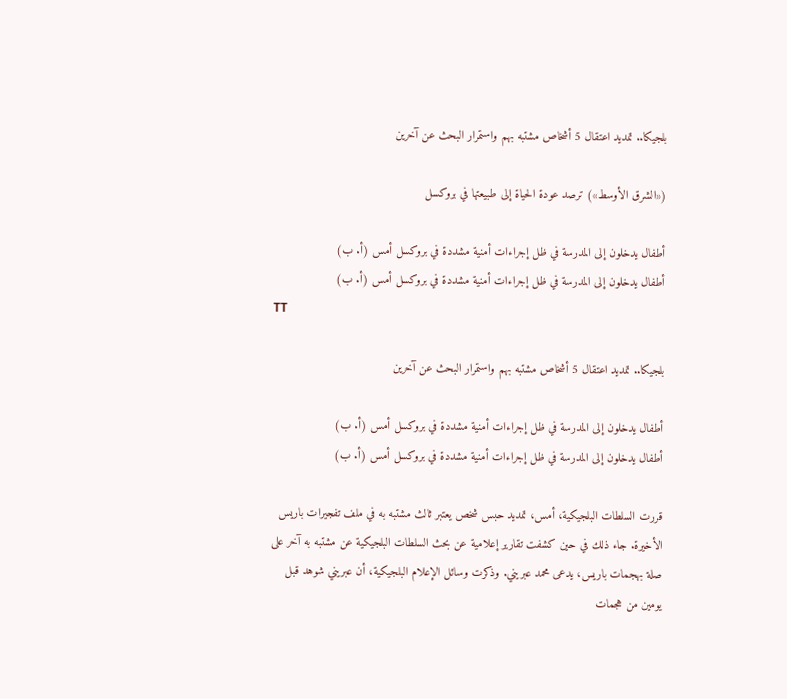بلجيكا.. تمديد اعتقال 5 أشخاص مشتبه بهم واستمرار البحث عن آخرين

(«الشرق الأوسط») ترصد عودة الحياة إلى طبيعتها في بروكسل

أطفال يدخلون إلى المدرسة في ظل إجراءات أمنية مشددة في بروكسل أمس (أ. ب)
أطفال يدخلون إلى المدرسة في ظل إجراءات أمنية مشددة في بروكسل أمس (أ. ب)
TT

بلجيكا.. تمديد اعتقال 5 أشخاص مشتبه بهم واستمرار البحث عن آخرين

أطفال يدخلون إلى المدرسة في ظل إجراءات أمنية مشددة في بروكسل أمس (أ. ب)
أطفال يدخلون إلى المدرسة في ظل إجراءات أمنية مشددة في بروكسل أمس (أ. ب)

قررت السلطات البلجيكية، أمس، تمديد حبس شخص يعتبر ثالث مشتبه به في ملف تفجيرات باريس الأخيرة. جاء ذلك في حين كشفت تقارير إعلامية عن بحث السلطات البلجيكية عن مشتبه به آخر على صلة بهجمات باريس، يدعى محمد عبريني. وذكرت وسائل الإعلام البلجيكية، أن عبريني شوهد قبل يومين من هجمات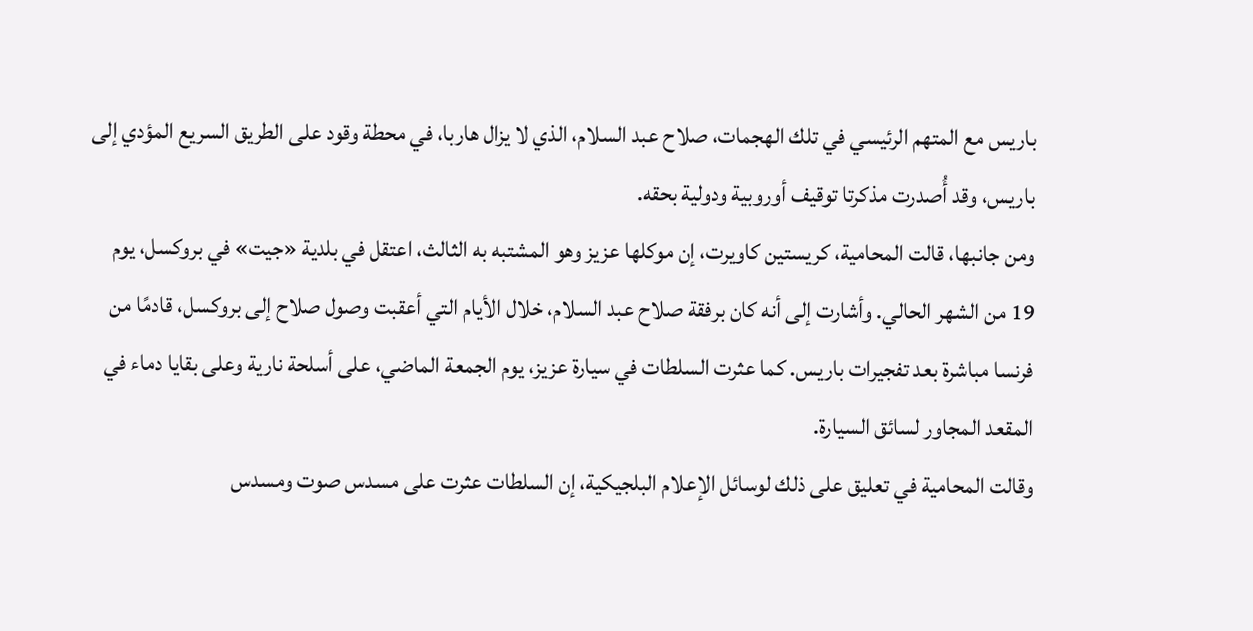باريس مع المتهم الرئيسي في تلك الهجمات، صلاح عبد السلام، الذي لا يزال هاربا، في محطة وقود على الطريق السريع المؤدي إلى باريس، وقد أُصدرت مذكرتا توقيف أوروبية ودولية بحقه.
ومن جانبها، قالت المحامية، كريستين كاويرت، إن موكلها عزيز وهو المشتبه به الثالث، اعتقل في بلدية «جيت» في بروكسل، يوم 19 من الشهر الحالي. وأشارت إلى أنه كان برفقة صلاح عبد السلام، خلال الأيام التي أعقبت وصول صلاح إلى بروكسل، قادمًا من فرنسا مباشرة بعد تفجيرات باريس. كما عثرت السلطات في سيارة عزيز، يوم الجمعة الماضي، على أسلحة نارية وعلى بقايا دماء في المقعد المجاور لسائق السيارة.
وقالت المحامية في تعليق على ذلك لوسائل الإعلام البلجيكية، إن السلطات عثرت على مسدس صوت ومسدس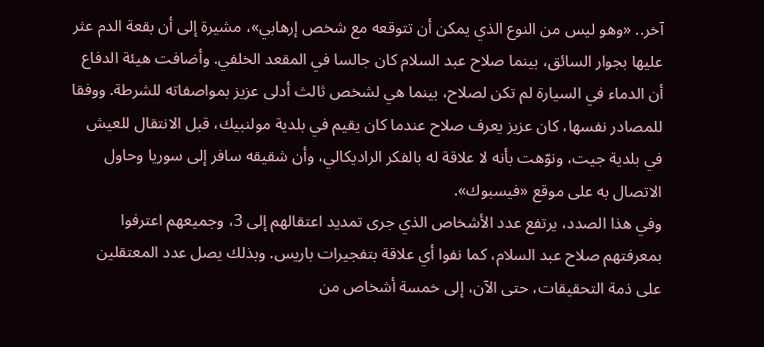آخر.. «وهو ليس من النوع الذي يمكن أن تتوقعه مع شخص إرهابي»، مشيرة إلى أن بقعة الدم عثر عليها بجوار السائق، بينما صلاح عبد السلام كان جالسا في المقعد الخلفي. وأضافت هيئة الدفاع أن الدماء في السيارة لم تكن لصلاح، بينما هي لشخص ثالث أدلى عزيز بمواصفاته للشرطة. ووفقا للمصادر نفسها، كان عزيز يعرف صلاح عندما كان يقيم في بلدية مولنبيك، قبل الانتقال للعيش في بلدية جيت، ونوّهت بأنه لا علاقة له بالفكر الراديكالي، وأن شقيقه سافر إلى سوريا وحاول الاتصال به على موقع «فيسبوك».
وفي هذا الصدد، يرتفع عدد الأشخاص الذي جرى تمديد اعتقالهم إلى 3، وجميعهم اعترفوا بمعرفتهم صلاح عبد السلام، كما نفوا أي علاقة بتفجيرات باريس. وبذلك يصل عدد المعتقلين على ذمة التحقيقات، حتى الآن، إلى خمسة أشخاص من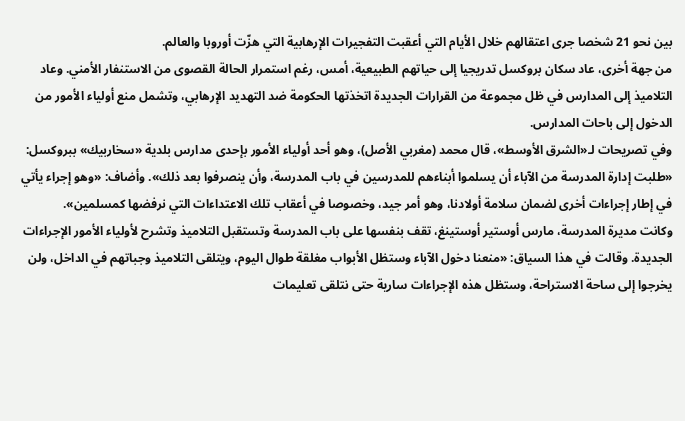بين نحو 21 شخصا جرى اعتقالهم خلال الأيام التي أعقبت التفجيرات الإرهابية التي هزّت أوروبا والعالم.
من جهة أخرى، عاد سكان بروكسل تدريجيا إلى حياتهم الطبيعية، أمس، رغم استمرار الحالة القصوى من الاستنفار الأمني. وعاد التلاميذ إلى المدارس في ظل مجموعة من القرارات الجديدة اتخذتها الحكومة ضد التهديد الإرهابي، وتشمل منع أولياء الأمور من الدخول إلى باحات المدارس.
وفي تصريحات لـ«الشرق الأوسط»، قال محمد (مغربي الأصل)، وهو أحد أولياء الأمور بإحدى مدارس بلدية «سخاربيك» ببروكسل: «طلبت إدارة المدرسة من الآباء أن يسلموا أبناءهم للمدرسين في باب المدرسة، وأن ينصرفوا بعد ذلك». وأضاف: «وهو إجراء يأتي في إطار إجراءات أخرى لضمان سلامة أولادنا، وهو أمر جيد، وخصوصا في أعقاب تلك الاعتداءات التي نرفضها كمسلمين».
وكانت مديرة المدرسة، مارس أوستير أوستينغ، تقف بنفسها على باب المدرسة وتستقبل التلاميذ وتشرح لأولياء الأمور الإجراءات الجديدة. وقالت في هذا السياق: «منعنا دخول الآباء وستظل الأبواب مغلقة طوال اليوم، ويتلقى التلاميذ وجباتهم في الداخل، ولن يخرجوا إلى ساحة الاستراحة، وستظل هذه الإجراءات سارية حتى نتلقى تعليمات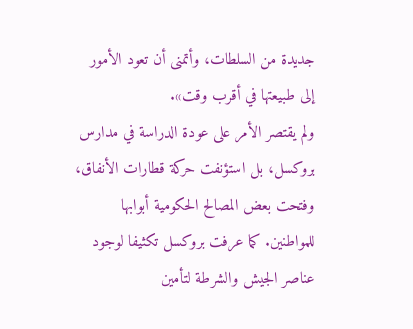جديدة من السلطات، وأتمنى أن تعود الأمور إلى طبيعتها في أقرب وقت».
ولم يقتصر الأمر على عودة الدراسة في مدارس بروكسل، بل استؤنفت حركة قطارات الأنفاق، وفتحت بعض المصالح الحكومية أبوابها للمواطنين. كما عرفت بروكسل تكثيفا لوجود عناصر الجيش والشرطة لتأمين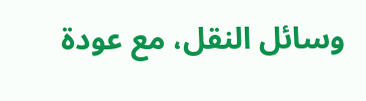وسائل النقل، مع عودة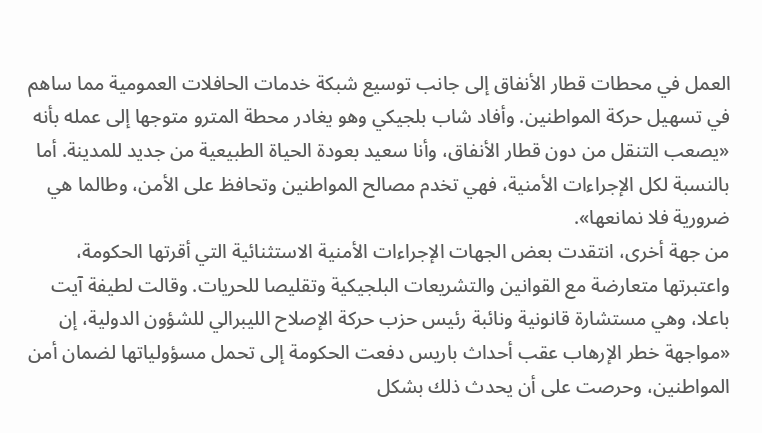العمل في محطات قطار الأنفاق إلى جانب توسيع شبكة خدمات الحافلات العمومية مما ساهم في تسهيل حركة المواطنين. وأفاد شاب بلجيكي وهو يغادر محطة المترو متوجها إلى عمله بأنه «يصعب التنقل من دون قطار الأنفاق، وأنا سعيد بعودة الحياة الطبيعية من جديد للمدينة. أما بالنسبة لكل الإجراءات الأمنية، فهي تخدم مصالح المواطنين وتحافظ على الأمن، وطالما هي ضرورية فلا نمانعها».
من جهة أخرى، انتقدت بعض الجهات الإجراءات الأمنية الاستثنائية التي أقرتها الحكومة، واعتبرتها متعارضة مع القوانين والتشريعات البلجيكية وتقليصا للحريات. وقالت لطيفة آيت باعلا، وهي مستشارة قانونية ونائبة رئيس حزب حركة الإصلاح الليبرالي للشؤون الدولية، إن «مواجهة خطر الإرهاب عقب أحداث باريس دفعت الحكومة إلى تحمل مسؤولياتها لضمان أمن المواطنين، وحرصت على أن يحدث ذلك بشكل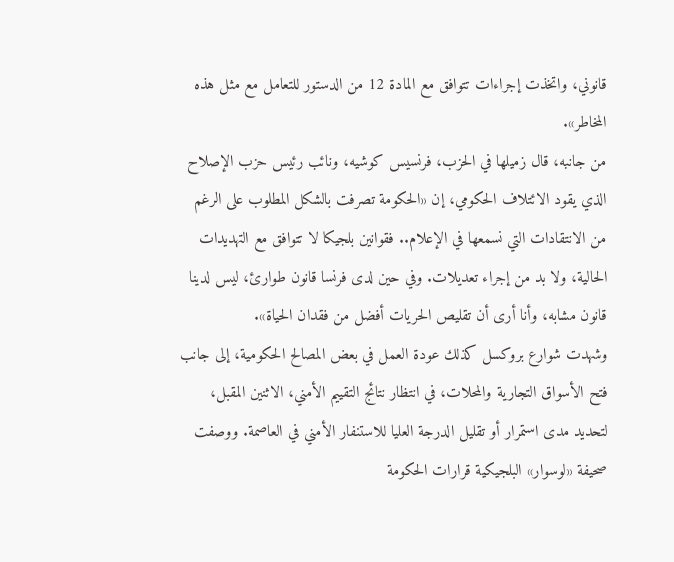قانوني، واتخذت إجراءات تتوافق مع المادة 12 من الدستور للتعامل مع مثل هذه المخاطر».
من جانبه، قال زميلها في الحزب، فرنسيس كوشيه، ونائب رئيس حزب الإصلاح الذي يقود الائتلاف الحكومي، إن «الحكومة تصرفت بالشكل المطلوب على الرغم من الانتقادات التي نسمعها في الإعلام.. فقوانين بلجيكا لا تتوافق مع التهديدات الحالية، ولا بد من إجراء تعديلات. وفي حين لدى فرنسا قانون طوارئ، ليس لدينا قانون مشابه، وأنا أرى أن تقليص الحريات أفضل من فقدان الحياة».
وشهدت شوارع بروكسل كذلك عودة العمل في بعض المصالح الحكومية، إلى جانب فتح الأسواق التجارية والمحلات، في انتظار نتائج التقييم الأمني، الاثنين المقبل، لتحديد مدى استمرار أو تقليل الدرجة العليا للاستنفار الأمني في العاصمة. ووصفت صحيفة «لوسوار» البلجيكية قرارات الحكومة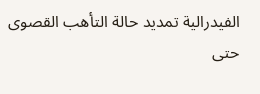الفيدرالية تمديد حالة التأهب القصوى حتى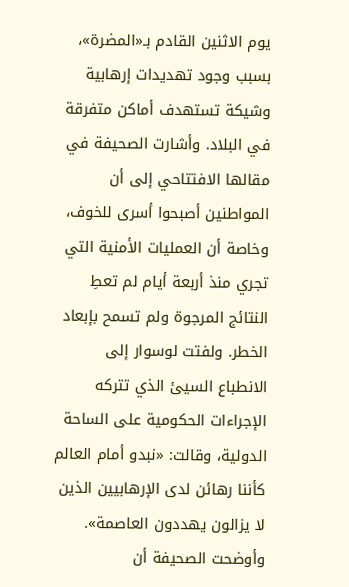يوم الاثنين القادم بـ«المضرة»، بسبب وجود تهديدات إرهابية وشيكة تستهدف أماكن متفرقة في البلاد. وأشارت الصحيفة في مقالها الافتتاحي إلى أن المواطنين أصبحوا أسرى للخوف، وخاصة أن العمليات الأمنية التي تجري منذ أربعة أيام لم تعطِ النتائج المرجوة ولم تسمح بإبعاد الخطر. ولفتت لوسوار إلى الانطباع السيئ الذي تتركه الإجراءات الحكومية على الساحة الدولية، وقالت: «نبدو أمام العالم كأننا رهائن لدى الإرهابيين الذين لا يزالون يهددون العاصمة». وأوضحت الصحيفة أن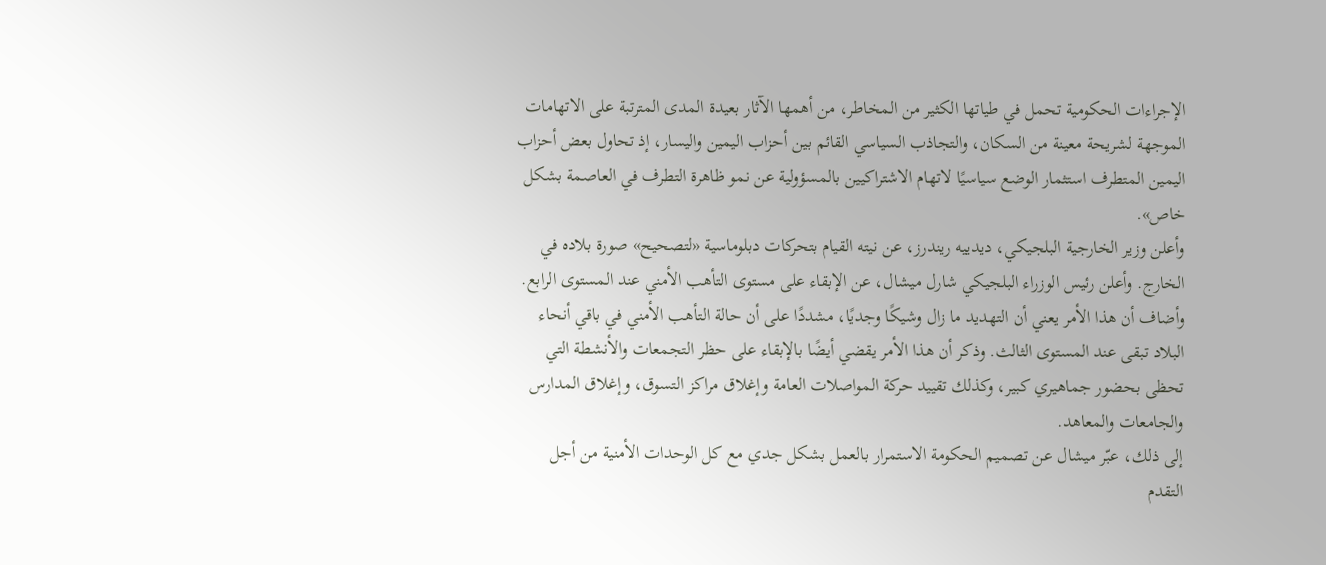الإجراءات الحكومية تحمل في طياتها الكثير من المخاطر، من أهمها الآثار بعيدة المدى المترتبة على الاتهامات الموجهة لشريحة معينة من السكان، والتجاذب السياسي القائم بين أحزاب اليمين واليسار، إذ تحاول بعض أحزاب اليمين المتطرف استثمار الوضع سياسيًا لاتهام الاشتراكيين بالمسؤولية عن نمو ظاهرة التطرف في العاصمة بشكل خاص».
وأعلن وزير الخارجية البلجيكي، ديدييه ريندرز، عن نيته القيام بتحركات دبلوماسية «لتصحيح» صورة بلاده في الخارج. وأعلن رئيس الوزراء البلجيكي شارل ميشال، عن الإبقاء على مستوى التأهب الأمني عند المستوى الرابع. وأضاف أن هذا الأمر يعني أن التهديد ما زال وشيكًا وجديًا، مشددًا على أن حالة التأهب الأمني في باقي أنحاء البلاد تبقى عند المستوى الثالث. وذكر أن هذا الأمر يقضي أيضًا بالإبقاء على حظر التجمعات والأنشطة التي تحظى بحضور جماهيري كبير، وكذلك تقييد حركة المواصلات العامة وإغلاق مراكز التسوق، وإغلاق المدارس والجامعات والمعاهد.
إلى ذلك، عبّر ميشال عن تصميم الحكومة الاستمرار بالعمل بشكل جدي مع كل الوحدات الأمنية من أجل التقدم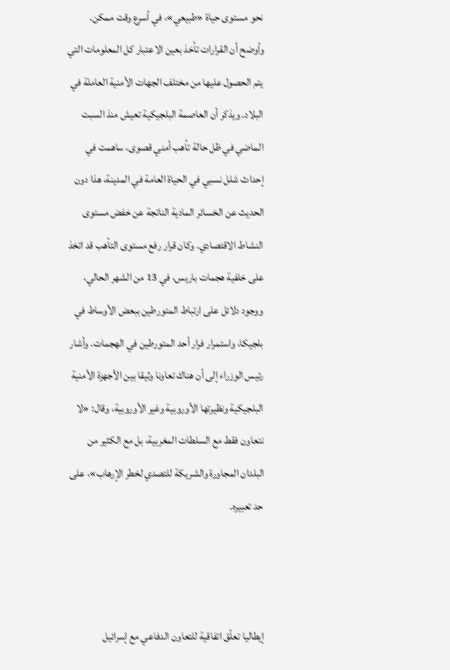نحو مستوى حياة «طبيعي»، في أسرع وقت ممكن.
وأوضح أن القرارات تأخذ بعين الاعتبار كل المعلومات التي يتم الحصول عليها من مختلف الجهات الأمنية العاملة في البلاد. ويذكر أن العاصمة البلجيكية تعيش منذ السبت الماضي في ظل حالة تأهب أمني قصوى، ساهمت في إحداث شلل نسبي في الحياة العامة في المدينة، هذا دون الحديث عن الخسائر المادية الناتجة عن خفض مستوى النشاط الاقتصادي. وكان قرار رفع مستوى التأهب قد اتخذ على خلفية هجمات باريس، في 13 من الشهر الحالي، ووجود دلائل على ارتباط المتورطين ببعض الأوساط في بلجيكا، واستمرار فرار أحد المتورطين في الهجمات. وأشار رئيس الوزراء إلى أن هناك تعاونا وثيقا بين الأجهزة الأمنية البلجيكية ونظيرتها الأوروبية وغير الأوروبية، وقال: «لا نتعاون فقط مع السلطات المغربية، بل مع الكثير من البلدان المجاورة والشريكة للتصدي لخطر الإرهاب»، على حد تعبيره.



إيطاليا تعلّق اتفاقية للتعاون الدفاعي مع إسرائيل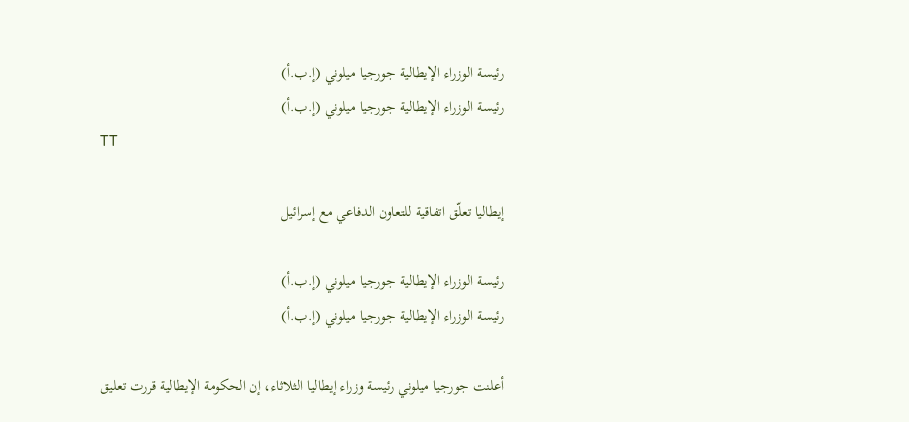رئيسة الوزراء الإيطالية جورجيا ميلوني (إ.ب.أ)
رئيسة الوزراء الإيطالية جورجيا ميلوني (إ.ب.أ)
TT

إيطاليا تعلّق اتفاقية للتعاون الدفاعي مع إسرائيل

رئيسة الوزراء الإيطالية جورجيا ميلوني (إ.ب.أ)
رئيسة الوزراء الإيطالية جورجيا ميلوني (إ.ب.أ)

أعلنت جورجيا ميلوني رئيسة وزراء إيطاليا الثلاثاء، إن الحكومة الإيطالية قررت تعليق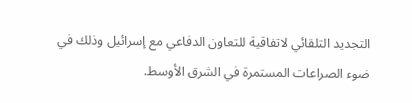التجديد التلقائي لاتفاقية للتعاون الدفاعي مع إسرائيل وذلك في ضوء الصراعات المستمرة في الشرق الأوسط.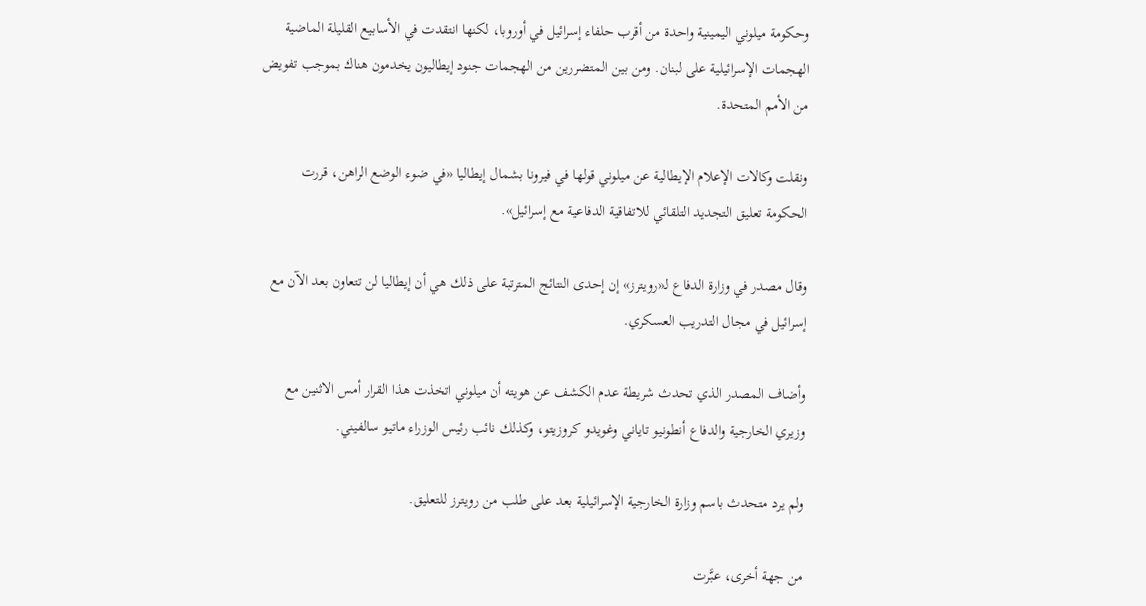وحكومة ميلوني اليمينية واحدة من أقرب حلفاء ‌إسرائيل في أوروبا، ‌لكنها انتقدت في ‌الأسابيع القليلة الماضية الهجمات الإسرائيلية على لبنان. ومن بين المتضررين من الهجمات جنود إيطاليون يخدمون هناك بموجب تفويض من الأمم المتحدة.

ونقلت وكالات الإعلام الإيطالية عن ميلوني قولها في فيرونا بشمال إيطاليا «في ‌ضوء ‌الوضع الراهن، قررت الحكومة تعليق ‌التجديد التلقائي للاتفاقية الدفاعية مع ‌إسرائيل».

وقال مصدر في وزارة الدفاع لـ«رويترز» إن إحدى النتائج المترتبة على ذلك هي أن إيطاليا لن ‌تتعاون بعد الآن مع إسرائيل في مجال التدريب العسكري.

وأضاف المصدر الذي تحدث شريطة عدم الكشف عن هويته أن ميلوني اتخذت هذا القرار أمس الاثنين مع وزيري الخارجية والدفاع أنطونيو تاياني وغويدو كروزيتو، وكذلك نائب رئيس الوزراء ماتيو سالفيني.

ولم يرد متحدث باسم وزارة الخارجية الإسرائيلية بعد على طلب من رويترز للتعليق.

من جهة أخرى، عبَّرت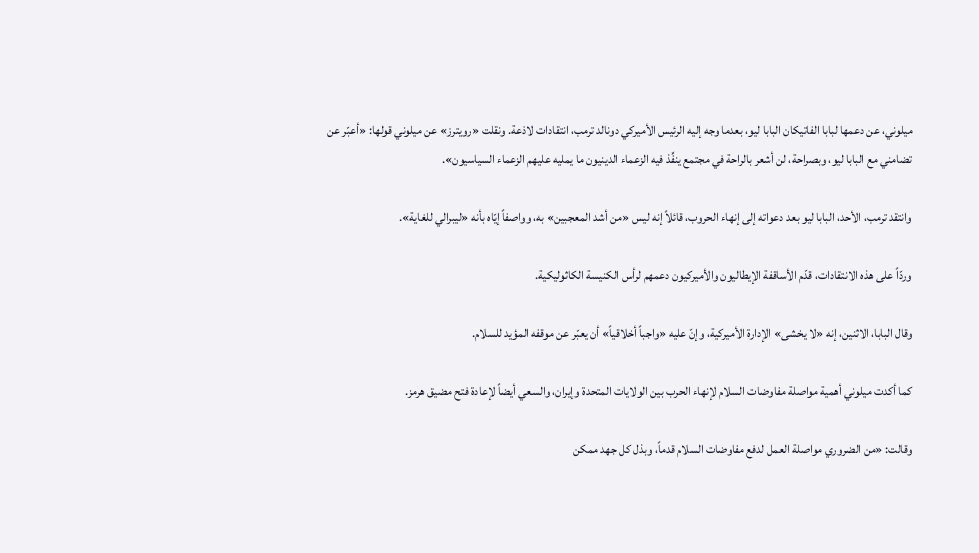ميلوني، عن دعمها لبابا الفاتيكان البابا ليو، بعدما وجه إليه الرئيس الأميركي دونالد ترمب، انتقادات لاذعة. ونقلت «رويترز» عن ميلوني قولها: «أعبّر عن تضامني مع البابا ليو، وبصراحة، لن أشعر بالراحة في مجتمع ينفِّذ فيه الزعماء الدينيون ما يمليه عليهم الزعماء السياسيون».

وانتقد ترمب، الأحد، البابا ليو بعد دعواته إلى إنهاء الحروب، قائلاً إنه ليس «من أشد المعجبين» به، وواصفاً إيّاه بأنه «ليبرالي للغاية».

وردّاً على هذه الانتقادات، قدّم الأساقفة الإيطاليون والأميركيون دعمهم لرأس الكنيسة الكاثوليكية.

وقال البابا، الاثنين، إنه «لا يخشى» الإدارة الأميركية، وإنّ عليه «واجباً أخلاقياً» أن يعبّر عن موقفه المؤيد للسلام.

كما أكدت ميلوني أهمية مواصلة مفاوضات السلام لإنهاء الحرب بين الولايات المتحدة وإيران، والسعي أيضاً لإعادة فتح مضيق هرمز.

وقالت: «من الضروري مواصلة العمل لدفع مفاوضات السلام قدماً، وبذل كل جهد ممكن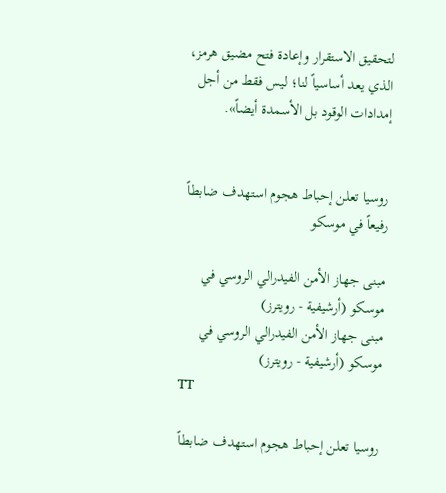لتحقيق الاستقرار وإعادة فتح مضيق هرمز، الذي يعد أساسياً لنا؛ ليس فقط من أجل إمدادات الوقود بل الأسمدة أيضاً».


روسيا تعلن إحباط هجوم استهدف ضابطاً رفيعاً في موسكو

مبنى جهاز الأمن الفيدرالي الروسي في موسكو (أرشيفية - رويترز)
مبنى جهاز الأمن الفيدرالي الروسي في موسكو (أرشيفية - رويترز)
TT

روسيا تعلن إحباط هجوم استهدف ضابطاً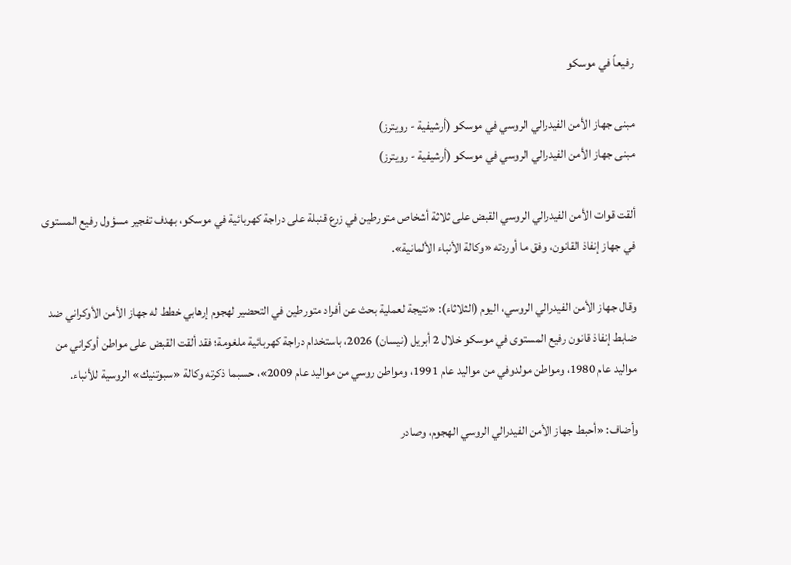رفيعاً في موسكو

مبنى جهاز الأمن الفيدرالي الروسي في موسكو (أرشيفية - رويترز)
مبنى جهاز الأمن الفيدرالي الروسي في موسكو (أرشيفية - رويترز)

ألقت قوات الأمن الفيدرالي الروسي القبض على ثلاثة أشخاص متورطين في زرع قنبلة على دراجة كهربائية في موسكو، بهدف تفجير مسؤول رفيع المستوى في جهاز إنفاذ القانون، وفق ما أوردته «وكالة الأنباء الألمانية».

وقال جهاز الأمن الفيدرالي الروسي، اليوم (الثلاثاء): «نتيجة لعملية بحث عن أفراد متورطين في التحضير لهجوم إرهابي خطط له جهاز الأمن الأوكراني ضد ضابط إنفاذ قانون رفيع المستوى في موسكو خلال 2 أبريل (نيسان) 2026، باستخدام دراجة كهربائية ملغومة؛ فقد ألقت القبض على مواطن أوكراني من مواليد عام 1980، ومواطن مولدوفي من مواليد عام 1991، ومواطن روسي من مواليد عام 2009»، حسبما ذكرته وكالة «سبوتنيك» الروسية للأنباء.

وأضاف: «أحبط جهاز الأمن الفيدرالي الروسي الهجوم، وصادر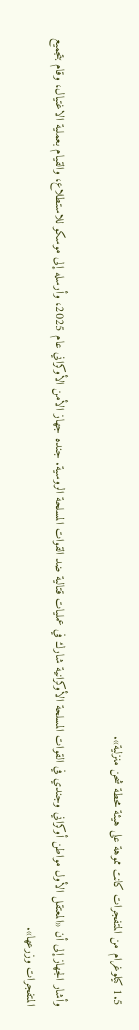1.5 كيلوغرام من المتفجرات كانت مموهة على هيئة محطة شحن منزلية».

وأشار الجهاز إلى أن «المعتقل الأول مواطن أوكراني وجندي في القوات المسلحة الأوكرانية شارك في عمليات قتالية ضد القوات المسلحة الروسية. جنده جهاز الأمن الأوكراني عام 2025، وأرسله إلى موسكو للاستطلاع، والقيام بعملية الاغتيال، وقام بتجميع المتفجرات وزرعها».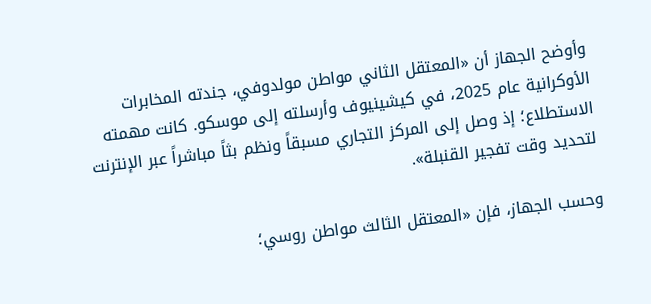وأوضح الجهاز أن «المعتقل الثاني مواطن مولدوفي، جندته المخابرات الأوكرانية عام 2025، في كيشينيوف وأرسلته إلى موسكو. كانت مهمته الاستطلاع؛ إذ وصل إلى المركز التجاري مسبقاً ونظم بثاً مباشراً عبر الإنترنت لتحديد وقت تفجير القنبلة».

وحسب الجهاز، فإن «المعتقل الثالث مواطن روسي؛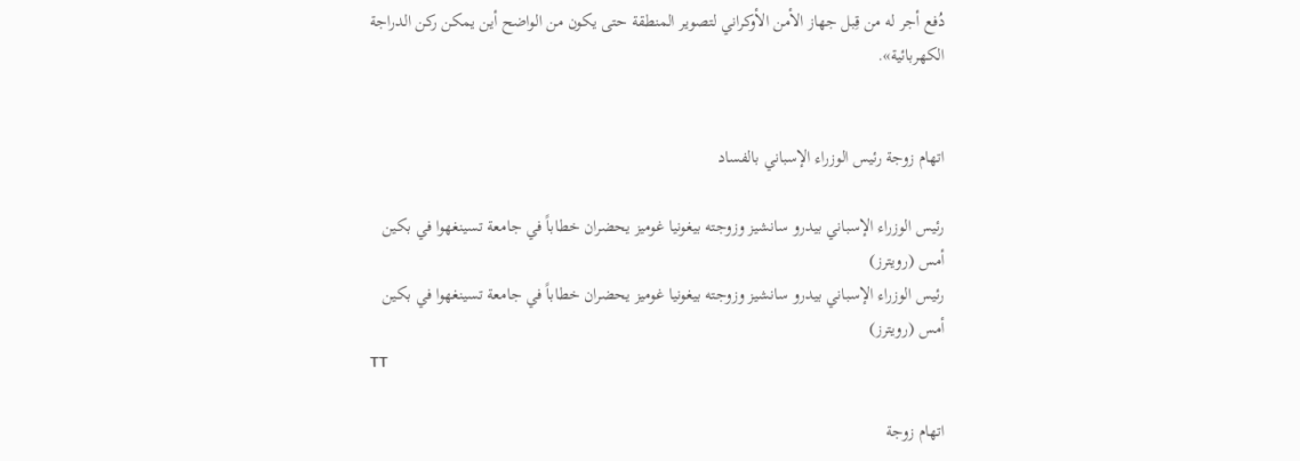دُفع أجر له من قِبل جهاز الأمن الأوكراني لتصوير المنطقة حتى يكون من الواضح أين يمكن ركن الدراجة الكهربائية».


اتهام زوجة رئيس الوزراء الإسباني بالفساد

رئيس الوزراء الإسباني بيدرو سانشيز وزوجته بيغونيا غوميز يحضران خطاباً في جامعة تسينغهوا في بكين أمس (رويترز)
رئيس الوزراء الإسباني بيدرو سانشيز وزوجته بيغونيا غوميز يحضران خطاباً في جامعة تسينغهوا في بكين أمس (رويترز)
TT

اتهام زوجة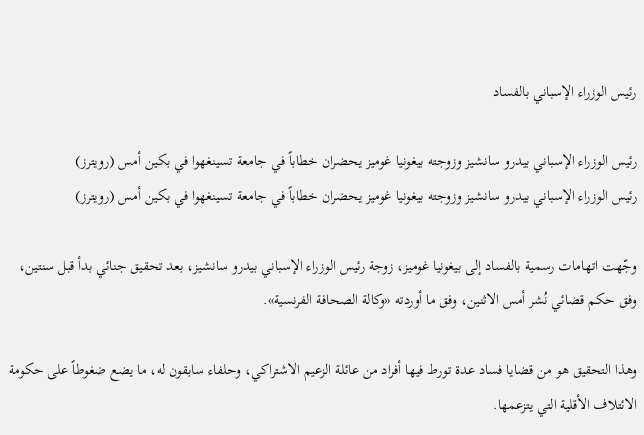رئيس الوزراء الإسباني بالفساد

رئيس الوزراء الإسباني بيدرو سانشيز وزوجته بيغونيا غوميز يحضران خطاباً في جامعة تسينغهوا في بكين أمس (رويترز)
رئيس الوزراء الإسباني بيدرو سانشيز وزوجته بيغونيا غوميز يحضران خطاباً في جامعة تسينغهوا في بكين أمس (رويترز)

وجّهت اتهامات رسمية بالفساد إلى بيغونيا غوميز، زوجة رئيس الوزراء الإسباني بيدرو سانشيز، بعد تحقيق جنائي بدأ قبل سنتين، وفق حكم قضائي نُشر أمس الاثنين، وفق ما أوردته «وكالة الصحافة الفرنسية».

وهذا التحقيق هو من قضايا فساد عدة تورط فيها أفراد من عائلة الزعيم الاشتراكي، وحلفاء سابقون له، ما يضع ضغوطاً على حكومة الائتلاف الأقلية التي يتزعمها.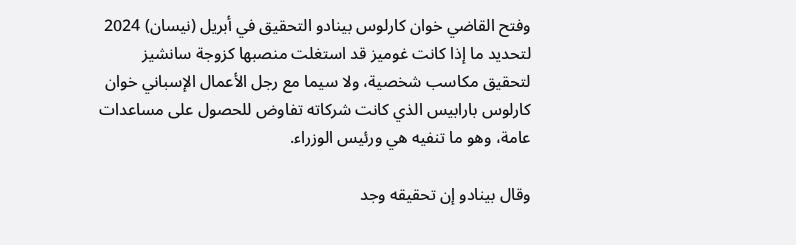وفتح القاضي خوان كارلوس بينادو التحقيق في أبريل (نيسان) 2024 لتحديد ما إذا كانت غوميز قد استغلت منصبها كزوجة سانشيز لتحقيق مكاسب شخصية، ولا سيما مع رجل الأعمال الإسباني خوان كارلوس بارابيس الذي كانت شركاته تفاوض للحصول على مساعدات عامة، وهو ما تنفيه هي ورئيس الوزراء.

وقال بينادو إن تحقيقه وجد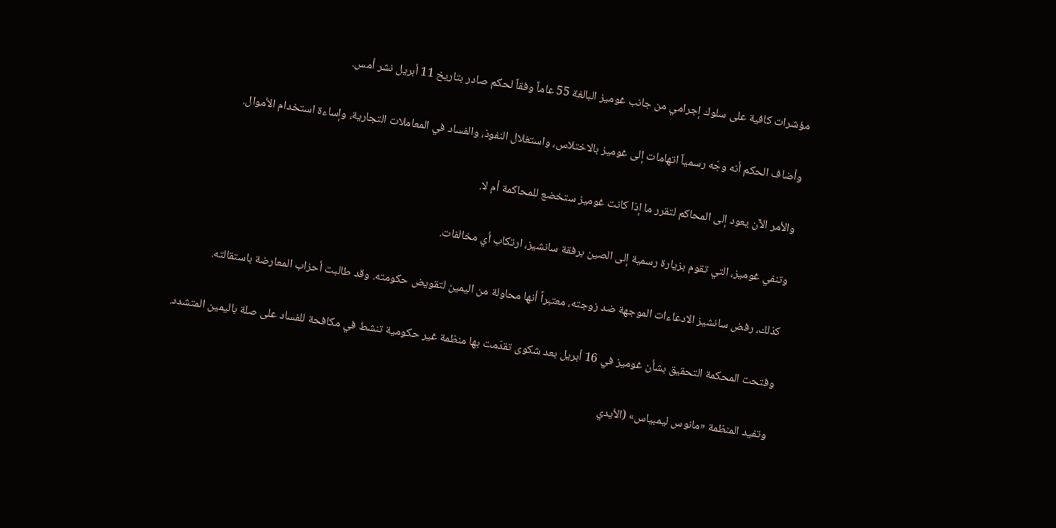مؤشرات كافية على سلوك إجرامي من جانب غوميز البالغة 55 عاماً وفقاً لحكم صادر بتاريخ 11 أبريل نشر أمس.

وأضاف الحكم أنه وجّه رسمياً اتهامات إلى غوميز بالاختلاس، واستغلال النفوذ، والفساد في المعاملات التجارية، وإساءة استخدام الأموال.

والأمر الآن يعود إلى المحاكم لتقرر ما إذا كانت غوميز ستخضع للمحاكمة أم لا.

وتنفي غوميز، التي تقوم بزيارة رسمية إلى الصين برفقة سانشيز، ارتكاب أي مخالفات.

كذلك، رفض سانشيز الادعاءات الموجهة ضد زوجته، معتبراً أنها محاولة من اليمين لتقويض حكومته. وقد طالبت أحزاب المعارضة باستقالته.

وفتحت المحكمة التحقيق بشأن غوميز في 16 أبريل بعد شكوى تقدّمت بها منظمة غير حكومية تنشط في مكافحة للفساد على صلة باليمين المتشدد.

وتفيد المنظمة «مانوس ليمبياس» (الأيدي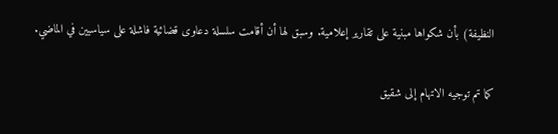النظيفة) بأن شكواها مبنية على تقارير إعلامية. وسبق لها أن أقامت سلسلة دعاوى قضائية فاشلة على سياسيين في الماضي.

كما تم توجيه الاتهام إلى شقيق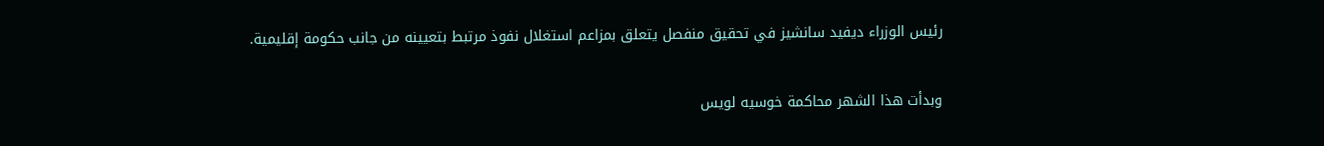رئيس الوزراء ديفيد سانشيز في تحقيق منفصل يتعلق بمزاعم استغلال نفوذ مرتبط بتعيينه من جانب حكومة إقليمية.

وبدأت هذا الشهر محاكمة خوسيه لويس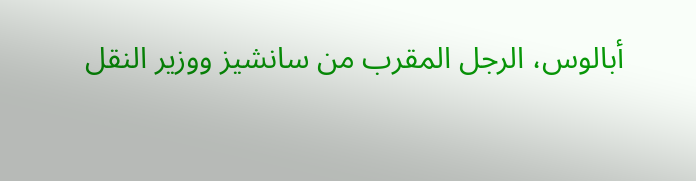أبالوس، الرجل المقرب من سانشيز ووزير النقل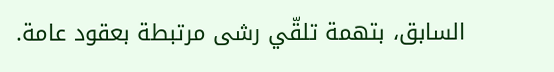السابق، بتهمة تلقّي رشى مرتبطة بعقود عامة.